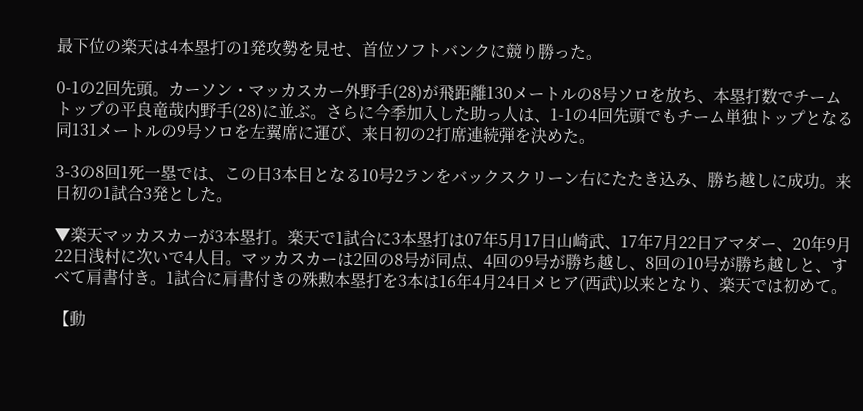最下位の楽天は4本塁打の1発攻勢を見せ、首位ソフトバンクに競り勝った。

0-1の2回先頭。カーソン・マッカスカー外野手(28)が飛距離130メートルの8号ソロを放ち、本塁打数でチームトップの平良竜哉内野手(28)に並ぶ。さらに今季加入した助っ人は、1-1の4回先頭でもチーム単独トップとなる同131メートルの9号ソロを左翼席に運び、来日初の2打席連続弾を決めた。

3-3の8回1死一塁では、この日3本目となる10号2ランをバックスクリーン右にたたき込み、勝ち越しに成功。来日初の1試合3発とした。

▼楽天マッカスカーが3本塁打。楽天で1試合に3本塁打は07年5月17日山崎武、17年7月22日アマダー、20年9月22日浅村に次いで4人目。マッカスカーは2回の8号が同点、4回の9号が勝ち越し、8回の10号が勝ち越しと、すべて肩書付き。1試合に肩書付きの殊勲本塁打を3本は16年4月24日メヒア(西武)以来となり、楽天では初めて。

【動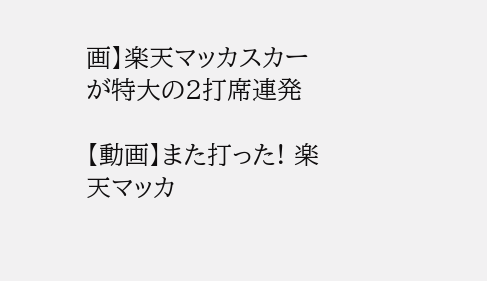画】楽天マッカスカーが特大の2打席連発

【動画】また打った! 楽天マッカ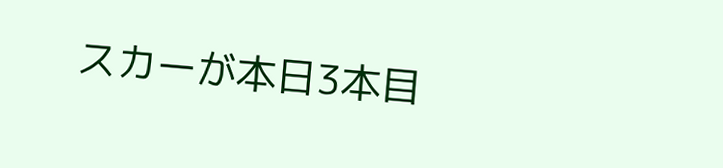スカーが本日3本目